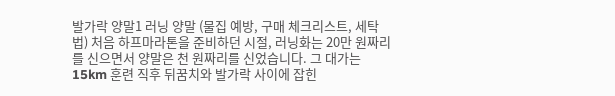발가락 양말1 러닝 양말 (물집 예방, 구매 체크리스트, 세탁법) 처음 하프마라톤을 준비하던 시절, 러닝화는 20만 원짜리를 신으면서 양말은 천 원짜리를 신었습니다. 그 대가는 15km 훈련 직후 뒤꿈치와 발가락 사이에 잡힌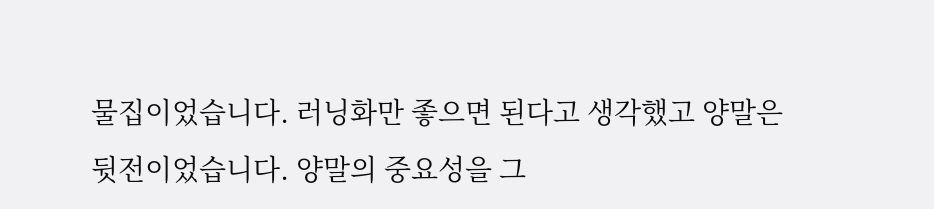물집이었습니다. 러닝화만 좋으면 된다고 생각했고 양말은 뒷전이었습니다. 양말의 중요성을 그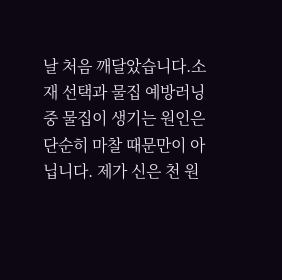날 처음 깨달았습니다.소재 선택과 물집 예방러닝 중 물집이 생기는 원인은 단순히 마찰 때문만이 아닙니다. 제가 신은 천 원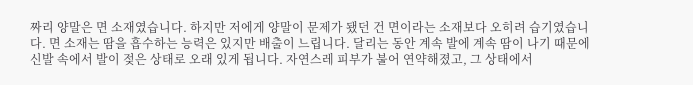짜리 양말은 면 소재였습니다. 하지만 저에게 양말이 문제가 됐던 건 면이라는 소재보다 오히려 습기였습니다. 면 소재는 땀을 흡수하는 능력은 있지만 배출이 느립니다. 달리는 동안 계속 발에 계속 땀이 나기 때문에 신발 속에서 발이 젖은 상태로 오래 있게 됩니다. 자연스레 피부가 불어 연약해졌고, 그 상태에서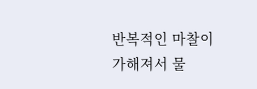반복적인 마찰이 가해져서 물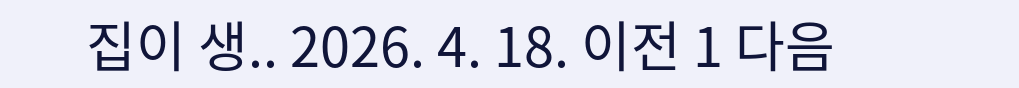집이 생.. 2026. 4. 18. 이전 1 다음